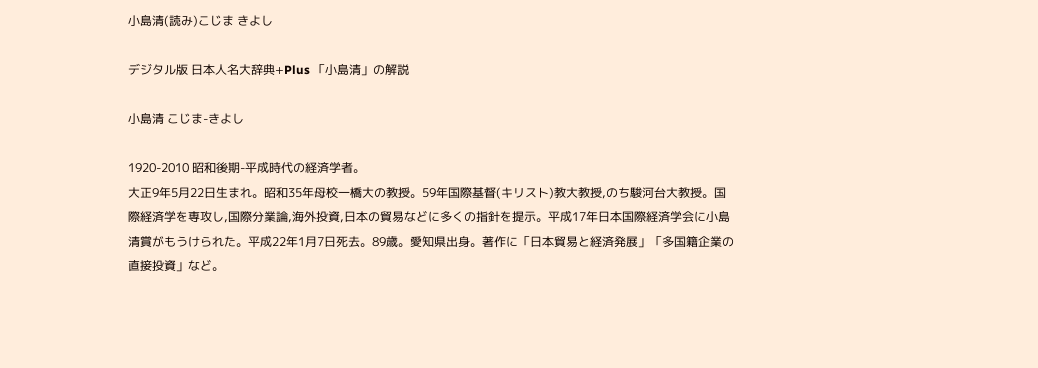小島清(読み)こじま きよし

デジタル版 日本人名大辞典+Plus 「小島清」の解説

小島清 こじま-きよし

1920-2010 昭和後期-平成時代の経済学者。
大正9年5月22日生まれ。昭和35年母校一橋大の教授。59年国際基督(キリスト)教大教授,のち駿河台大教授。国際経済学を専攻し,国際分業論,海外投資,日本の貿易などに多くの指針を提示。平成17年日本国際経済学会に小島清賞がもうけられた。平成22年1月7日死去。89歳。愛知県出身。著作に「日本貿易と経済発展」「多国籍企業の直接投資」など。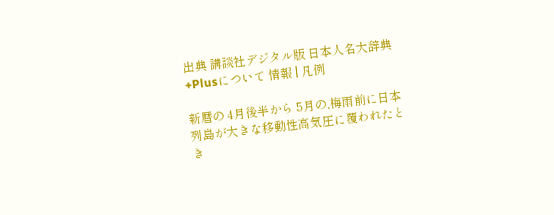出典 講談社デジタル版 日本人名大辞典+Plusについて 情報 | 凡例

新暦の 4月後半から 5月の,梅雨前に日本列島が大きな移動性高気圧に覆われたとき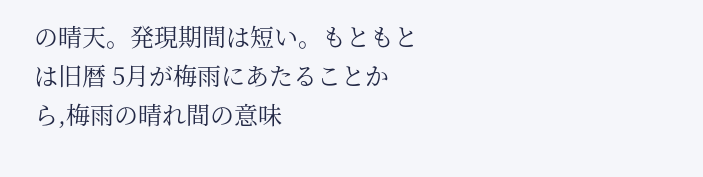の晴天。発現期間は短い。もともとは旧暦 5月が梅雨にあたることから,梅雨の晴れ間の意味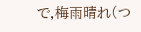で,梅雨晴れ(つ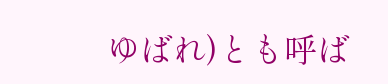ゆばれ)とも呼ば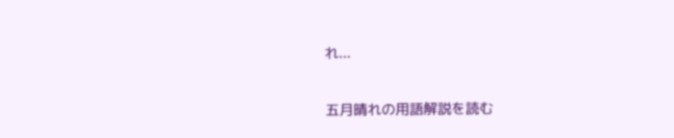れ...

五月晴れの用語解説を読む